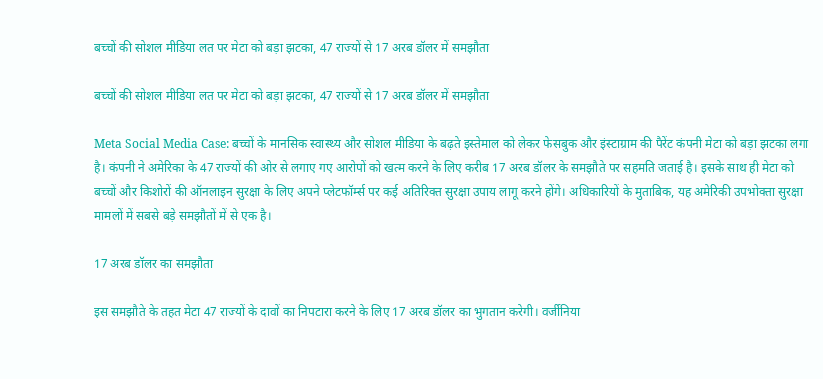बच्चों की सोशल मीडिया लत पर मेटा को बड़ा झटका, 47 राज्यों से 17 अरब डॉलर में समझौता

बच्चों की सोशल मीडिया लत पर मेटा को बड़ा झटका, 47 राज्यों से 17 अरब डॉलर में समझौता

Meta Social Media Case: बच्चों के मानसिक स्वास्थ्य और सोशल मीडिया के बढ़ते इस्तेमाल को लेकर फेसबुक और इंस्टाग्राम की पैरेंट कंपनी मेटा को बड़ा झटका लगा है। कंपनी ने अमेरिका के 47 राज्यों की ओर से लगाए गए आरोपों को खत्म करने के लिए करीब 17 अरब डॉलर के समझौते पर सहमति जताई है। इसके साथ ही मेटा को बच्चों और किशोरों की ऑनलाइन सुरक्षा के लिए अपने प्लेटफॉर्म्स पर कई अतिरिक्त सुरक्षा उपाय लागू करने होंगे। अधिकारियों के मुताबिक, यह अमेरिकी उपभोक्ता सुरक्षा मामलों में सबसे बड़े समझौतों में से एक है।

17 अरब डॉलर का समझौता

इस समझौते के तहत मेटा 47 राज्यों के दावों का निपटारा करने के लिए 17 अरब डॉलर का भुगतान करेगी। वर्जीनिया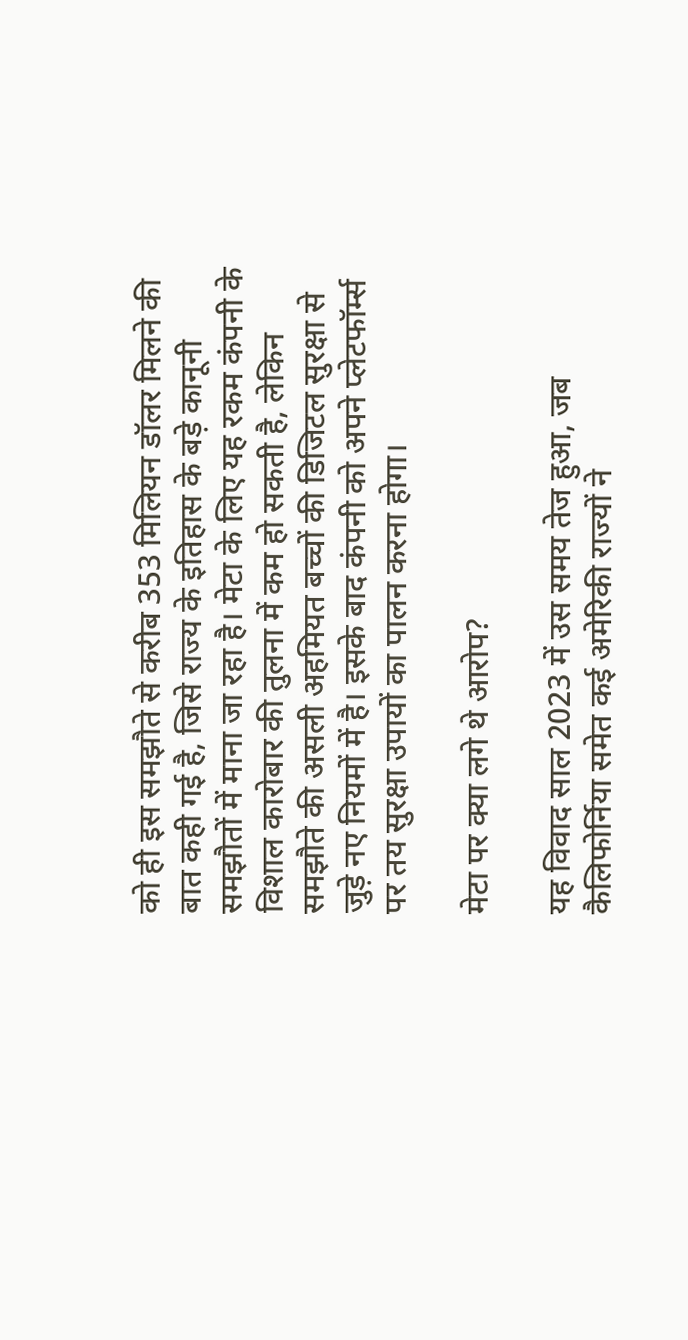को ही इस समझौते से करीब 353 मिलियन डॉलर मिलने की बात कही गई है, जिसे राज्य के इतिहास के बड़े कानूनी समझौतों में माना जा रहा है। मेटा के लिए यह रकम कंपनी के विशाल कारोबार की तुलना में कम हो सकती है, लेकिन समझौते की असली अहमियत बच्चों की डिजिटल सुरक्षा से जुड़े नए नियमों में है। इसके बाद कंपनी को अपने प्लेटफॉर्म्स पर तय सुरक्षा उपायों का पालन करना होगा।

मेटा पर क्या लगे थे आरोप?

यह विवाद साल 2023 में उस समय तेज हुआ, जब कैलिफोर्निया समेत कई अमेरिकी राज्यों ने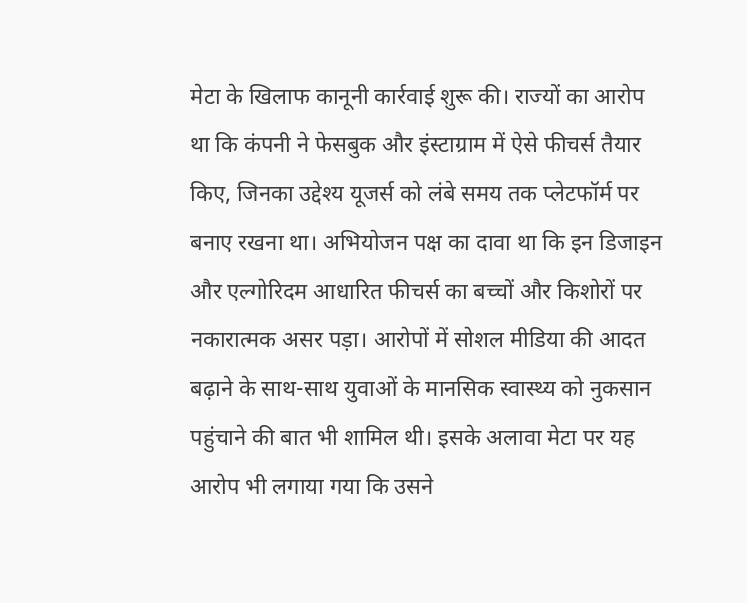मेटा के खिलाफ कानूनी कार्रवाई शुरू की। राज्यों का आरोप था कि कंपनी ने फेसबुक और इंस्टाग्राम में ऐसे फीचर्स तैयार किए, जिनका उद्देश्य यूजर्स को लंबे समय तक प्लेटफॉर्म पर बनाए रखना था। अभियोजन पक्ष का दावा था कि इन डिजाइन और एल्गोरिदम आधारित फीचर्स का बच्चों और किशोरों पर नकारात्मक असर पड़ा। आरोपों में सोशल मीडिया की आदत बढ़ाने के साथ-साथ युवाओं के मानसिक स्वास्थ्य को नुकसान पहुंचाने की बात भी शामिल थी। इसके अलावा मेटा पर यह आरोप भी लगाया गया कि उसने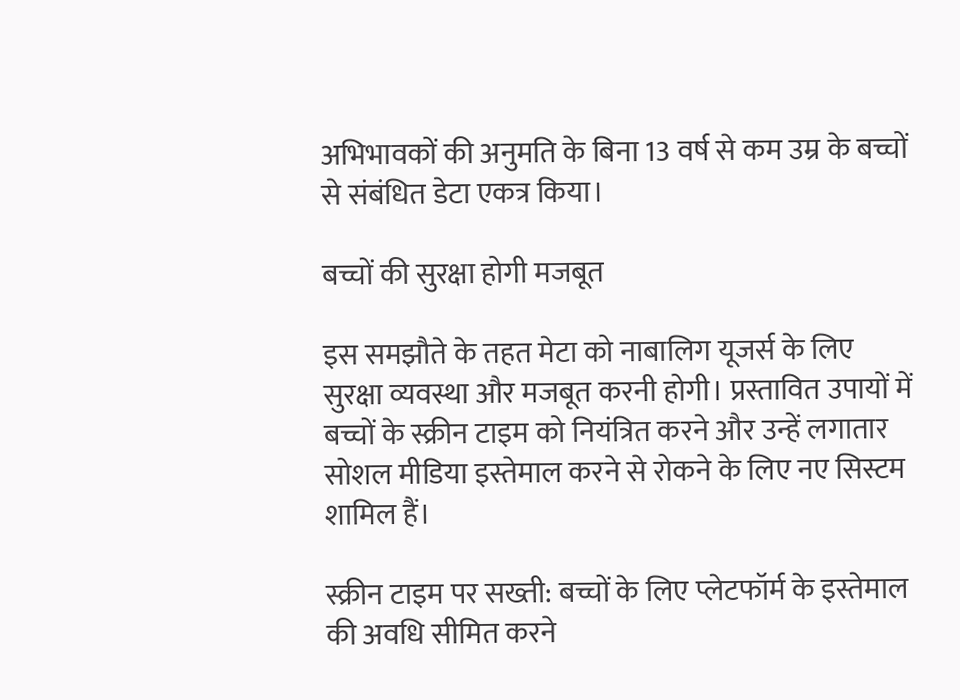अभिभावकों की अनुमति के बिना 13 वर्ष से कम उम्र के बच्चों से संबंधित डेटा एकत्र किया।

बच्चों की सुरक्षा होगी मजबूत

इस समझौते के तहत मेटा को नाबालिग यूजर्स के लिए सुरक्षा व्यवस्था और मजबूत करनी होगी। प्रस्तावित उपायों में बच्चों के स्क्रीन टाइम को नियंत्रित करने और उन्हें लगातार सोशल मीडिया इस्तेमाल करने से रोकने के लिए नए सिस्टम शामिल हैं।

स्क्रीन टाइम पर सख्ती: बच्चों के लिए प्लेटफॉर्म के इस्तेमाल की अवधि सीमित करने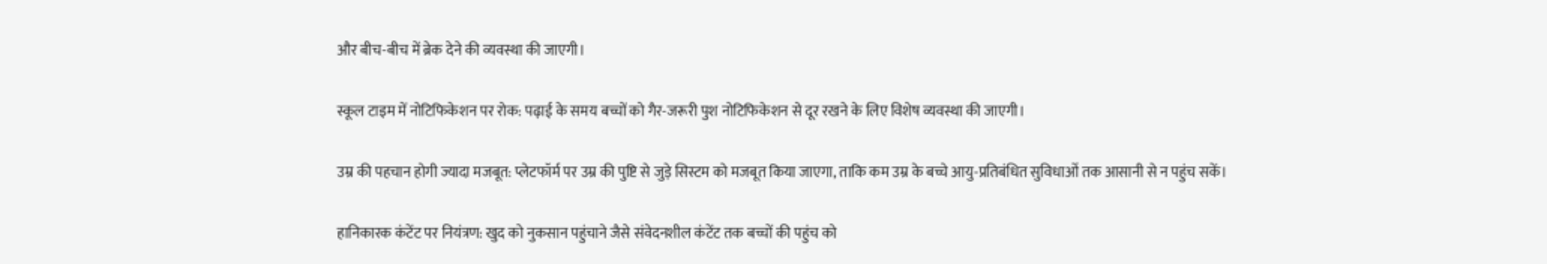और बीच-बीच में ब्रेक देने की व्यवस्था की जाएगी।

स्कूल टाइम में नोटिफिकेशन पर रोक: पढ़ाई के समय बच्चों को गैर-जरूरी पुश नोटिफिकेशन से दूर रखने के लिए विशेष व्यवस्था की जाएगी।

उम्र की पहचान होगी ज्यादा मजबूत: प्लेटफॉर्म पर उम्र की पुष्टि से जुड़े सिस्टम को मजबूत किया जाएगा, ताकि कम उम्र के बच्चे आयु-प्रतिबंधित सुविधाओं तक आसानी से न पहुंच सकें।

हानिकारक कंटेंट पर नियंत्रण: खुद को नुकसान पहुंचाने जैसे संवेदनशील कंटेंट तक बच्चों की पहुंच को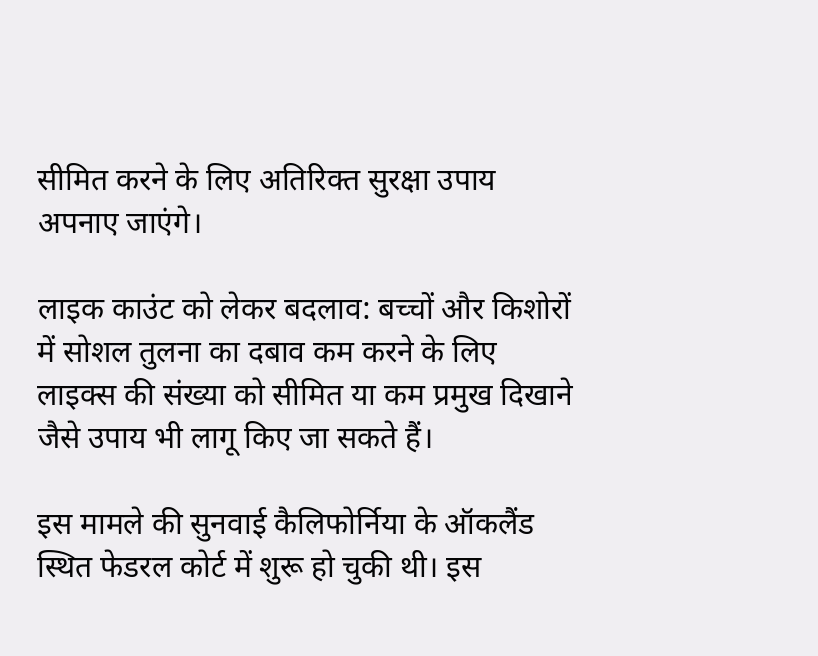सीमित करने के लिए अतिरिक्त सुरक्षा उपाय अपनाए जाएंगे।

लाइक काउंट को लेकर बदलाव: बच्चों और किशोरों में सोशल तुलना का दबाव कम करने के लिए लाइक्स की संख्या को सीमित या कम प्रमुख दिखाने जैसे उपाय भी लागू किए जा सकते हैं।

इस मामले की सुनवाई कैलिफोर्निया के ऑकलैंड स्थित फेडरल कोर्ट में शुरू हो चुकी थी। इस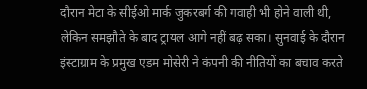दौरान मेटा के सीईओ मार्क जुकरबर्ग की गवाही भी होने वाली थी, लेकिन समझौते के बाद ट्रायल आगे नहीं बढ़ सका। सुनवाई के दौरान इंस्टाग्राम के प्रमुख एडम मोसेरी ने कंपनी की नीतियों का बचाव करते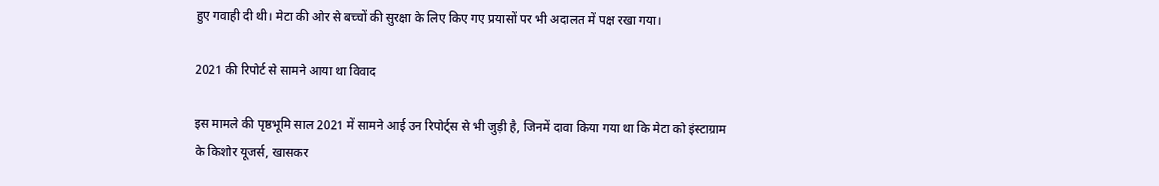हुए गवाही दी थी। मेटा की ओर से बच्चों की सुरक्षा के लिए किए गए प्रयासों पर भी अदालत में पक्ष रखा गया।

2021 की रिपोर्ट से सामने आया था विवाद

इस मामले की पृष्ठभूमि साल 2021 में सामने आई उन रिपोर्ट्स से भी जुड़ी है, जिनमें दावा किया गया था कि मेटा को इंस्टाग्राम के किशोर यूजर्स, खासकर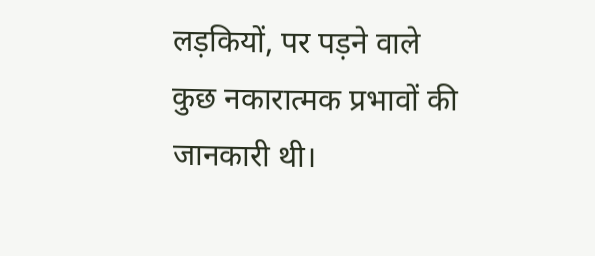लड़कियों, पर पड़ने वाले कुछ नकारात्मक प्रभावों की जानकारी थी।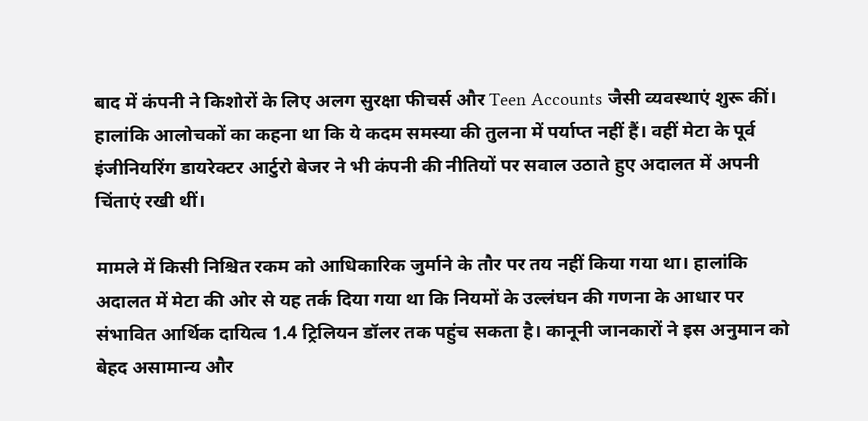बाद में कंपनी ने किशोरों के लिए अलग सुरक्षा फीचर्स और Teen Accounts जैसी व्यवस्थाएं शुरू कीं। हालांकि आलोचकों का कहना था कि ये कदम समस्या की तुलना में पर्याप्त नहीं हैं। वहीं मेटा के पूर्व इंजीनियरिंग डायरेक्टर आर्टुरो बेजर ने भी कंपनी की नीतियों पर सवाल उठाते हुए अदालत में अपनी चिंताएं रखी थीं।

मामले में किसी निश्चित रकम को आधिकारिक जुर्माने के तौर पर तय नहीं किया गया था। हालांकि अदालत में मेटा की ओर से यह तर्क दिया गया था कि नियमों के उल्लंघन की गणना के आधार पर संभावित आर्थिक दायित्व 1.4 ट्रिलियन डॉलर तक पहुंच सकता है। कानूनी जानकारों ने इस अनुमान को बेहद असामान्य और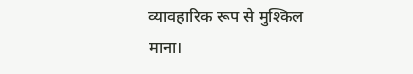व्यावहारिक रूप से मुश्किल माना।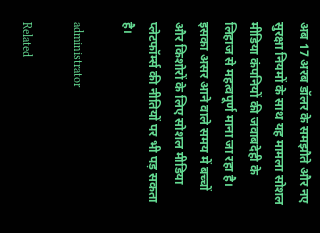अब 17 अरब डॉलर के समझौते और नए सुरक्षा नियमों के साथ यह मामला सोशल मीडिया कंपनियों की जवाबदेही के लिहाज से महत्वपूर्ण माना जा रहा है। इसका असर आने वाले समय में बच्चों और किशोरों के लिए सोशल मीडिया प्लेटफॉर्म्स की नीतियों पर भी पड़ सकता है।

administrator

Related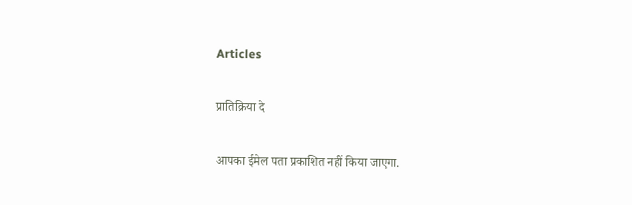Articles

प्रातिक्रिया दे

आपका ईमेल पता प्रकाशित नहीं किया जाएगा.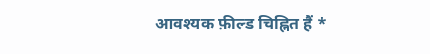आवश्यक फ़ील्ड चिह्नित हैं *